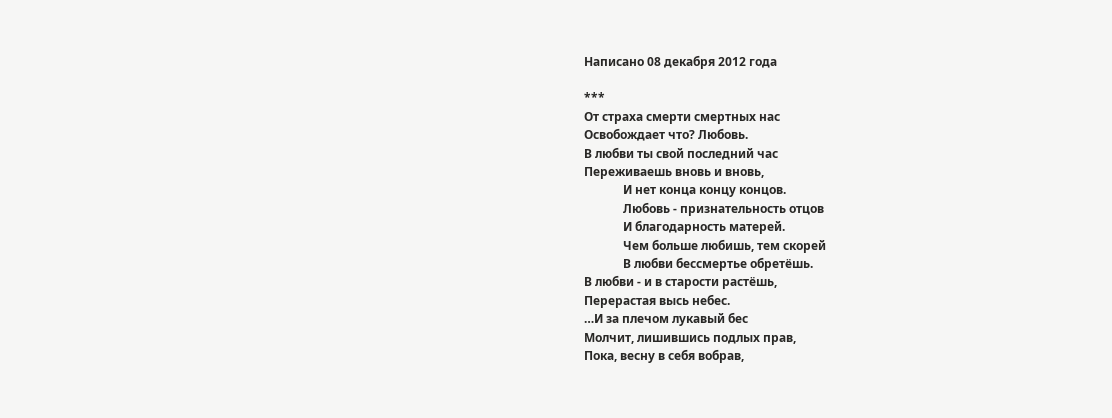Написано 08 декабря 2012 года

***
От страха смерти смертных нас
Освобождает что? Любовь.
В любви ты свой последний час
Переживаешь вновь и вновь,
             И нет конца концу концов.
             Любовь - признательность отцов
             И благодарность матерей.
             Чем больше любишь, тем скорей
             В любви бессмертье обретёшь.
В любви - и в старости растёшь,
Перерастая высь небес.
…И за плечом лукавый бес
Молчит, лишившись подлых прав,
Пока, весну в себя вобрав,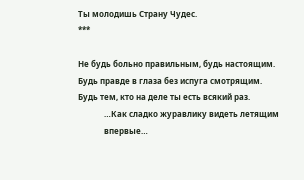Ты молодишь Страну Чудес.
***

Не будь больно правильным, будь настоящим.
Будь правде в глаза без испуга смотрящим.
Будь тем, кто на деле ты есть всякий раз.
             …Как сладко журавлику видеть летящим
             впервые…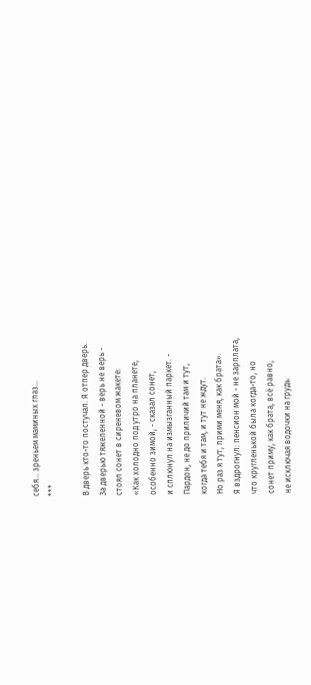себя… зреньем маминых глаз…
***

В дверь кто-то постучал. Я отпер дверь.
За дверью тяжеленной - верь не верь -
стоял сонет в сиреневом жакете:
«Как холодно под утро на планете,
особенно зимой, - сказал сонет,
и сплюнул на измызганный паркет. -
Пардон, не до приличий там и тут,
когда тебя и там, и тут не ждут.
Но раз я тут, прими меня, как брата».
Я вздрогнул: пенсион мой - не зарплата,
что кругленькой была когда-то, но
сонет приму, как брата, всё равно,
не исключая водочки на грудь.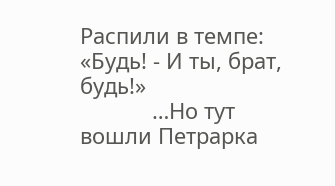Распили в темпе: «Будь! - И ты, брат, будь!»
            …Но тут вошли Петрарка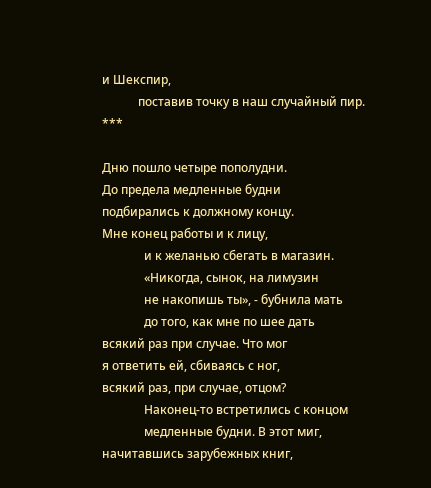и Шекспир,
            поставив точку в наш случайный пир.
***

Дню пошло четыре пополудни.
До предела медленные будни
подбирались к должному концу.
Мне конец работы и к лицу,
              и к желанью сбегать в магазин.
              «Никогда, сынок, на лимузин
              не накопишь ты», - бубнила мать
              до того, как мне по шее дать
всякий раз при случае. Что мог
я ответить ей, сбиваясь с ног,
всякий раз, при случае, отцом?
              Наконец-то встретились с концом
              медленные будни. В этот миг,
начитавшись зарубежных книг,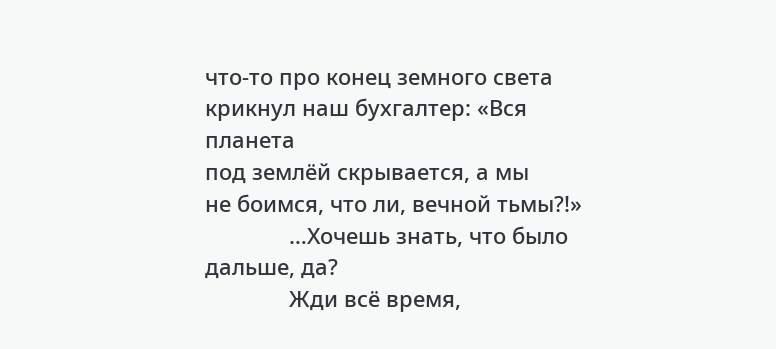что-то про конец земного света
крикнул наш бухгалтер: «Вся планета
под землёй скрывается, а мы
не боимся, что ли, вечной тьмы?!»
              …Хочешь знать, что было дальше, да?
              Жди всё время,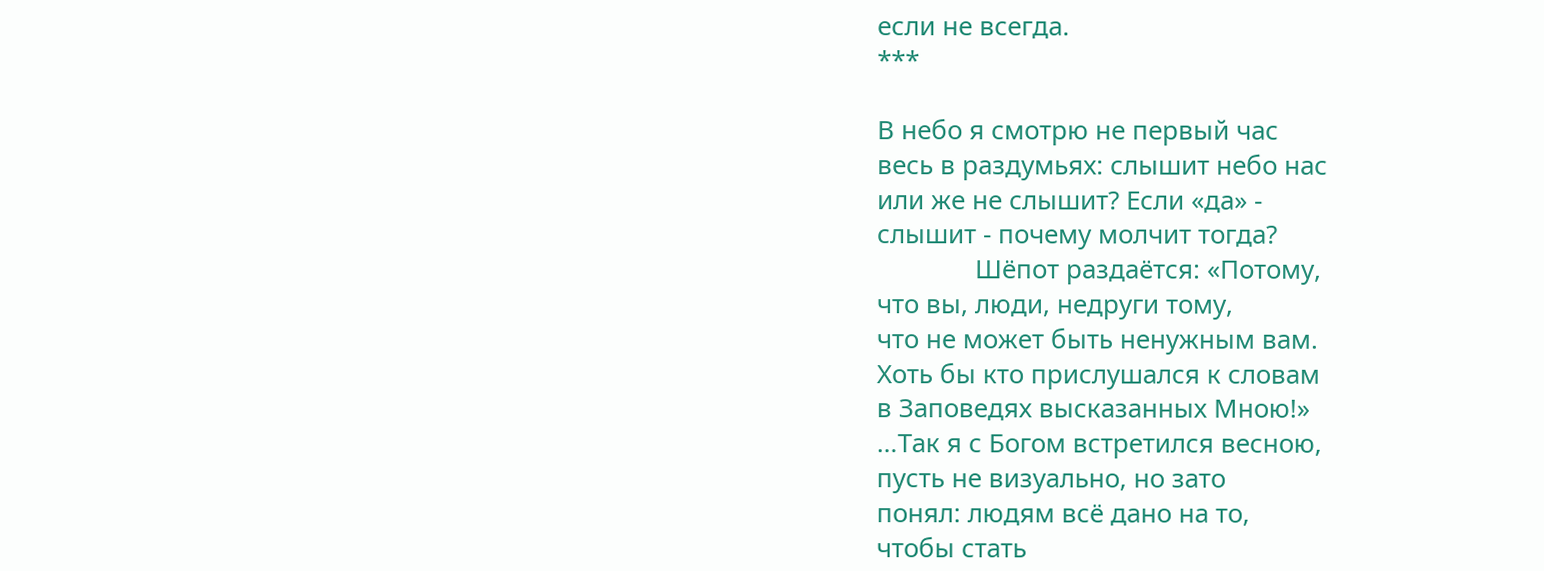если не всегда.
***

В небо я смотрю не первый час
весь в раздумьях: слышит небо нас
или же не слышит? Если «да» -
слышит - почему молчит тогда?
              Шёпот раздаётся: «Потому,
что вы, люди, недруги тому,
что не может быть ненужным вам.
Хоть бы кто прислушался к словам
в Заповедях высказанных Мною!»
…Так я с Богом встретился весною,
пусть не визуально, но зато
понял: людям всё дано на то,
чтобы стать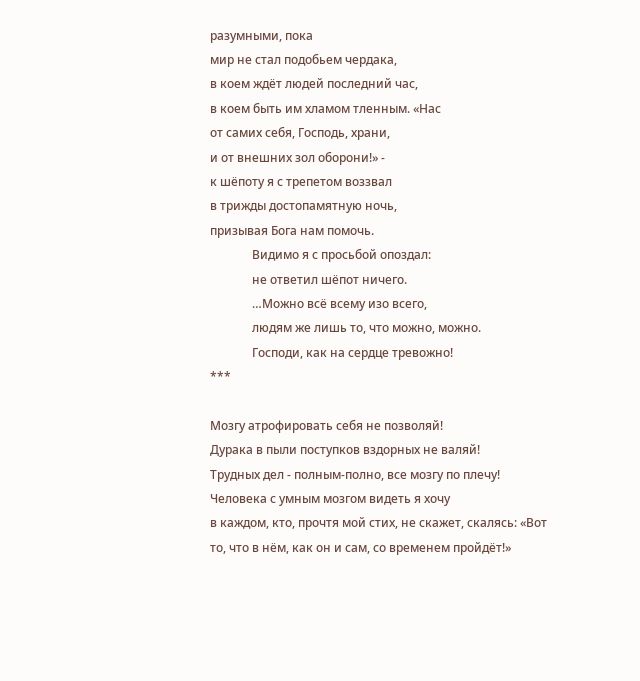разумными, пока
мир не стал подобьем чердака,
в коем ждёт людей последний час,
в коем быть им хламом тленным. «Нас
от самих себя, Господь, храни,
и от внешних зол оборони!» -
к шёпоту я с трепетом воззвал
в трижды достопамятную ночь,
призывая Бога нам помочь.
              Видимо я с просьбой опоздал:
              не ответил шёпот ничего.
              …Можно всё всему изо всего,
              людям же лишь то, что можно, можно.
              Господи, как на сердце тревожно!
***

Мозгу атрофировать себя не позволяй!
Дурака в пыли поступков вздорных не валяй!
Трудных дел - полным-полно, все мозгу по плечу!
Человека с умным мозгом видеть я хочу
в каждом, кто, прочтя мой стих, не скажет, скалясь: «Вот
то, что в нём, как он и сам, со временем пройдёт!»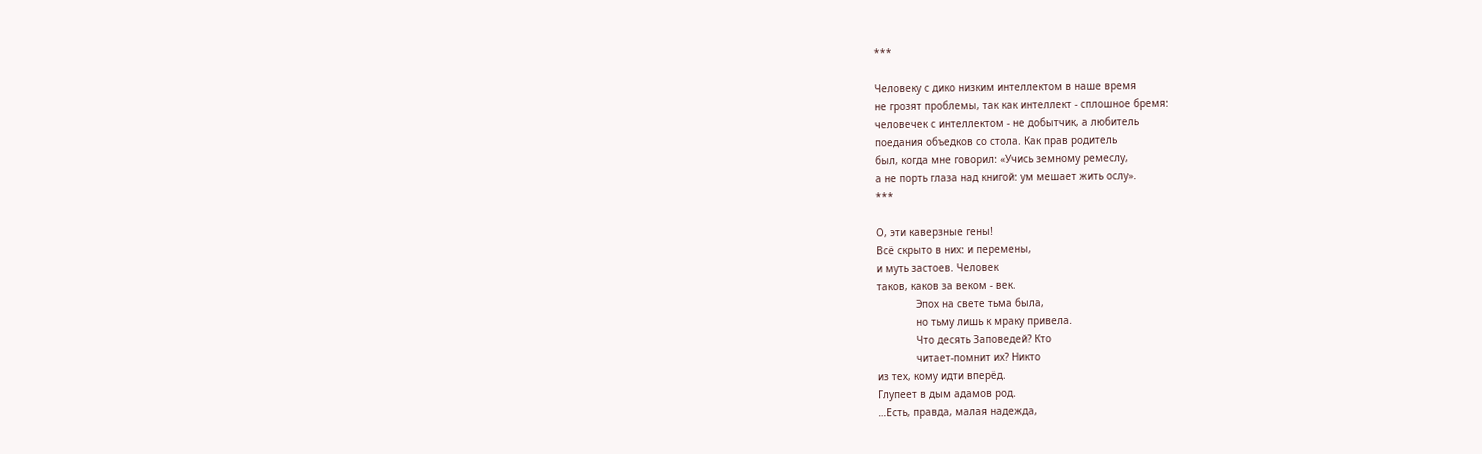***

Человеку с дико низким интеллектом в наше время
не грозят проблемы, так как интеллект - сплошное бремя:
человечек с интеллектом - не добытчик, а любитель
поедания объедков со стола. Как прав родитель
был, когда мне говорил: «Учись земному ремеслу,
а не порть глаза над книгой: ум мешает жить ослу».
***

О, эти каверзные гены!
Всё скрыто в них: и перемены,
и муть застоев. Человек
таков, каков за веком - век.
             Эпох на свете тьма была,
             но тьму лишь к мраку привела.
             Что десять Заповедей? Кто
             читает-помнит их? Никто
из тех, кому идти вперёд.
Глупеет в дым адамов род.
…Есть, правда, малая надежда,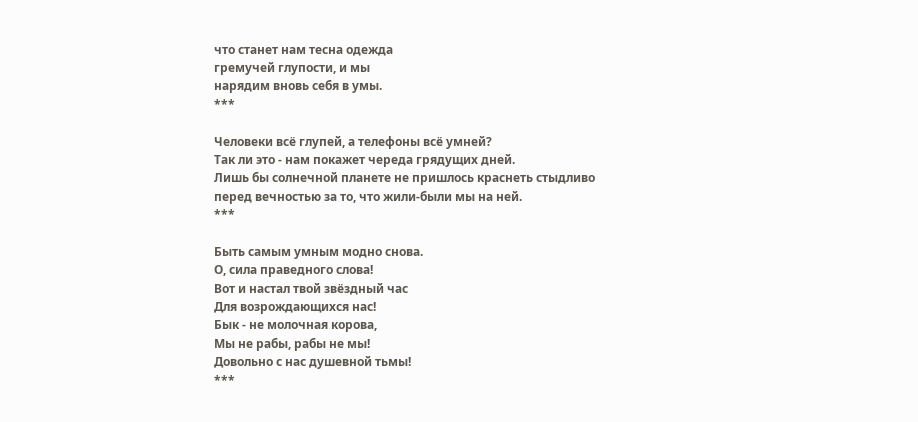что станет нам тесна одежда
гремучей глупости, и мы
нарядим вновь себя в умы.
***

Человеки всё глупей, а телефоны всё умней?
Так ли это - нам покажет череда грядущих дней.
Лишь бы солнечной планете не пришлось краснеть стыдливо
перед вечностью за то, что жили-были мы на ней.
***

Быть самым умным модно снова.
О, сила праведного слова!
Вот и настал твой звёздный час
Для возрождающихся нас!
Бык - не молочная корова,
Мы не рабы, рабы не мы!
Довольно с нас душевной тьмы!
***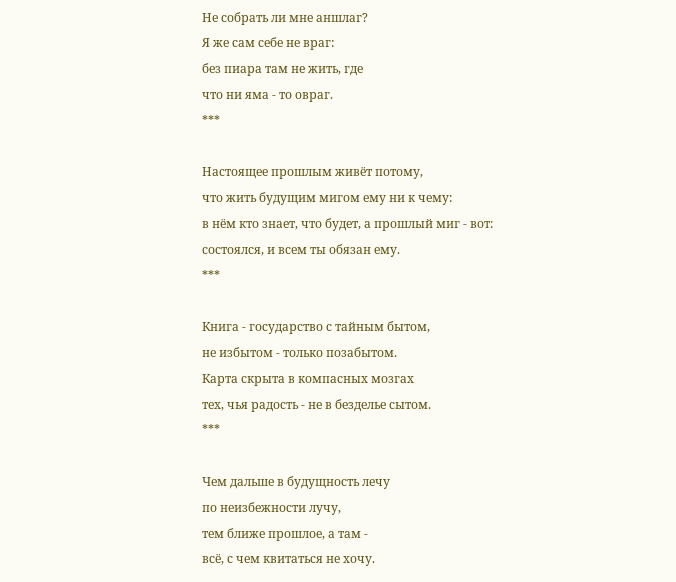Не собрать ли мне аншлаг?
Я же сам себе не враг:
без пиара там не жить, где
что ни яма - то овраг.
***

Настоящее прошлым живёт потому,
что жить будущим мигом ему ни к чему:
в нём кто знает, что будет, а прошлый миг - вот:
состоялся, и всем ты обязан ему.
***

Книга - государство с тайным бытом,
не избытом - только позабытом.
Карта скрыта в компасных мозгах
тех, чья радость - не в безделье сытом.
***

Чем дальше в будущность лечу
по неизбежности лучу,
тем ближе прошлое, а там -
всё, с чем квитаться не хочу.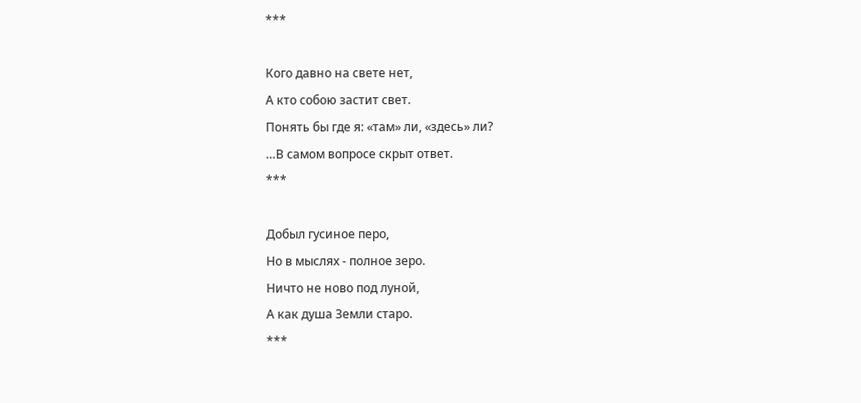***

Кого давно на свете нет,
А кто собою застит свет.
Понять бы где я: «там» ли, «здесь» ли?
…В самом вопросе скрыт ответ.
***

Добыл гусиное перо,
Но в мыслях - полное зеро.
Ничто не ново под луной,
А как душа Земли старо.
***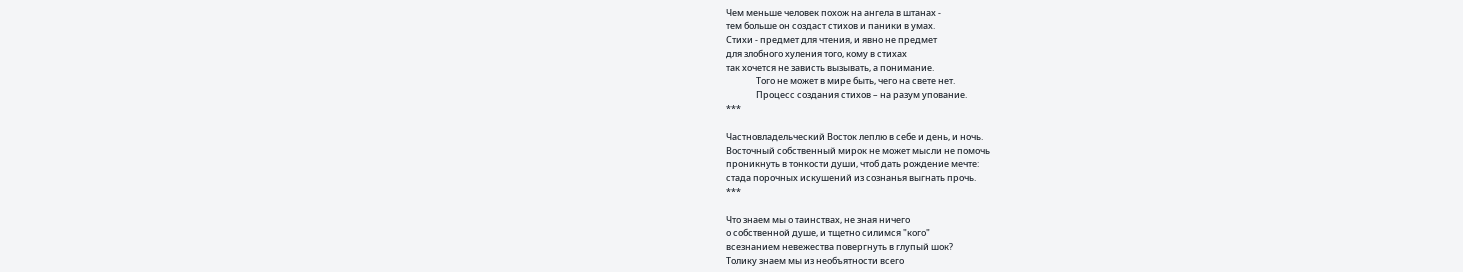Чем меньше человек похож на ангела в штанах -
тем больше он создаст стихов и паники в умах.
Стихи - предмет для чтения, и явно не предмет
для злобного хуления того, кому в стихах
так хочется не зависть вызывать, а понимание.
               Того не может в мире быть, чего на свете нет.
               Процесс создания стихов – на разум упование.
***

Частновладельческий Восток леплю в себе и день, и ночь.
Восточный собственный мирок не может мысли не помочь
проникнуть в тонкости души, чтоб дать рождение мечте:
стада порочных искушений из сознанья выгнать прочь.
***

Что знаем мы о таинствах, не зная ничего
о собственной душе, и тщетно силимся "кого"
всезнанием невежества повергнуть в глупый шок?
Толику знаем мы из необъятности всего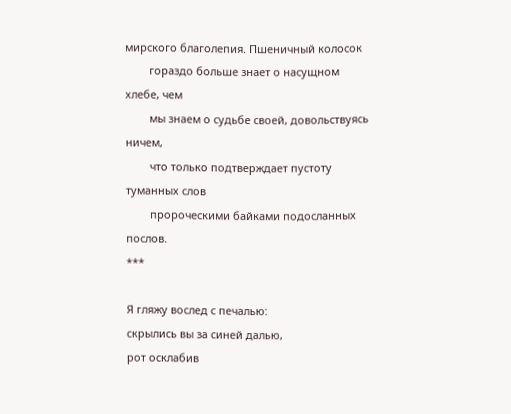мирского благолепия. Пшеничный колосок
        гораздо больше знает о насущном хлебе, чем
        мы знаем о судьбе своей, довольствуясь ничем,
        что только подтверждает пустоту туманных слов
        пророческими байками подосланных послов.
***

Я гляжу вослед с печалью:
скрылись вы за синей далью,
рот осклабив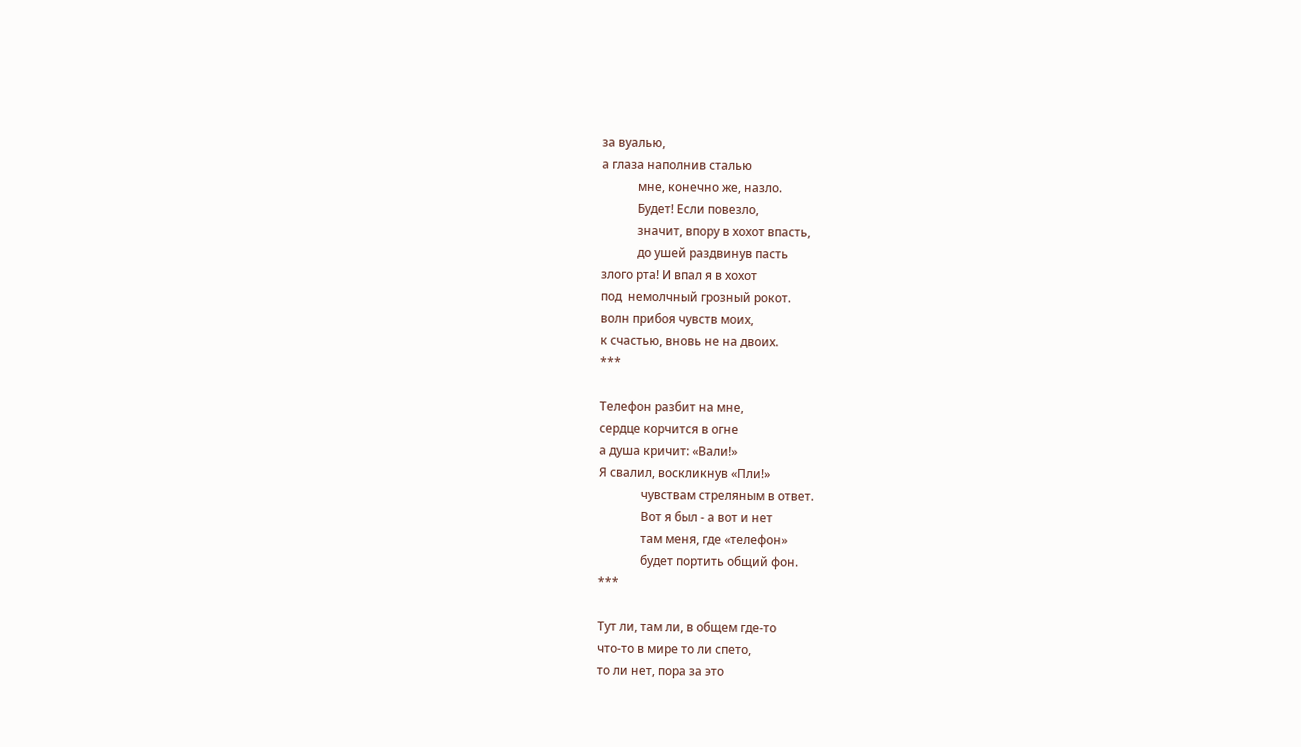за вуалью,
а глаза наполнив сталью
            мне, конечно же, назло.
            Будет! Если повезло,
            значит, впору в хохот впасть,
            до ушей раздвинув пасть
злого рта! И впал я в хохот
под  немолчный грозный рокот.
волн прибоя чувств моих,
к счастью, вновь не на двоих.
***

Телефон разбит на мне,
сердце корчится в огне
а душа кричит: «Вали!»
Я свалил, воскликнув «Пли!»
              чувствам стреляным в ответ.
              Вот я был - а вот и нет
              там меня, где «телефон»
              будет портить общий фон.
***

Тут ли, там ли, в общем где-то
что-то в мире то ли спето,
то ли нет, пора за это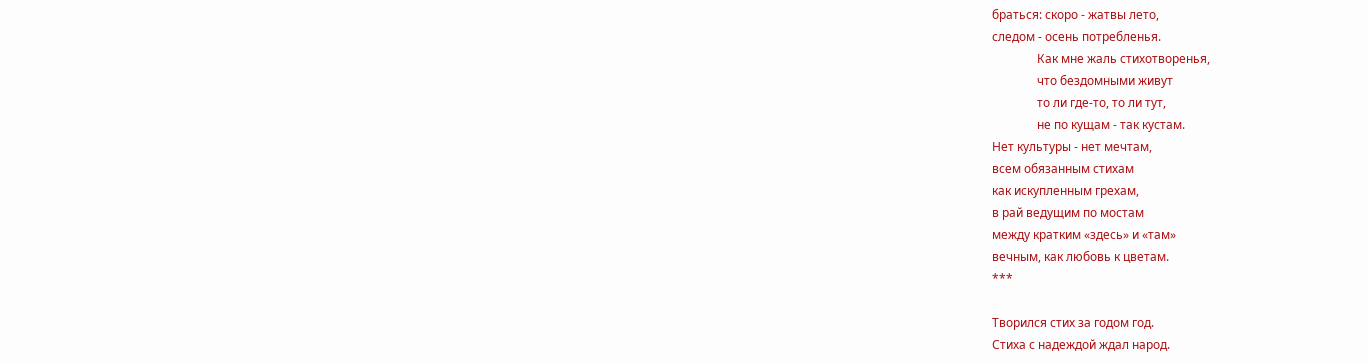браться: скоро - жатвы лето,
следом - осень потребленья.
               Как мне жаль стихотворенья,
               что бездомными живут
               то ли где-то, то ли тут,
               не по кущам - так кустам.
Нет культуры - нет мечтам,
всем обязанным стихам
как искупленным грехам,
в рай ведущим по мостам
между кратким «здесь» и «там»
вечным, как любовь к цветам.
***

Творился стих за годом год.
Стиха с надеждой ждал народ.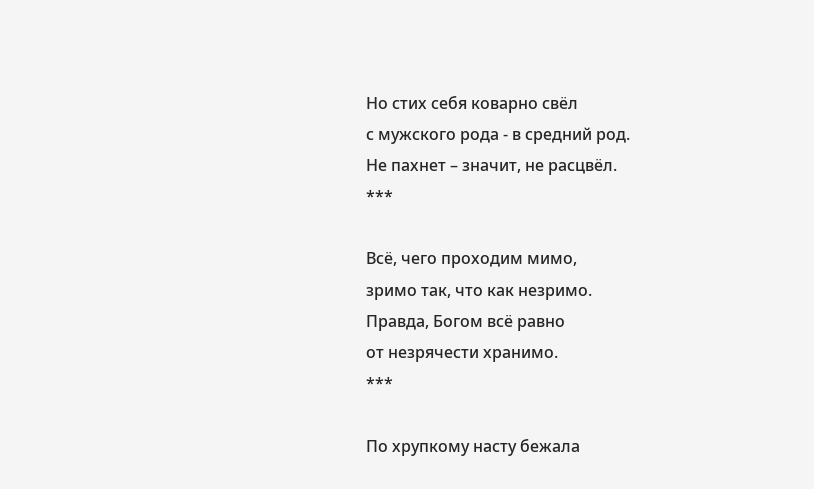Но стих себя коварно свёл
с мужского рода - в средний род.
Не пахнет – значит, не расцвёл.
***

Всё, чего проходим мимо,
зримо так, что как незримо.
Правда, Богом всё равно
от незрячести хранимо.
***

По хрупкому насту бежала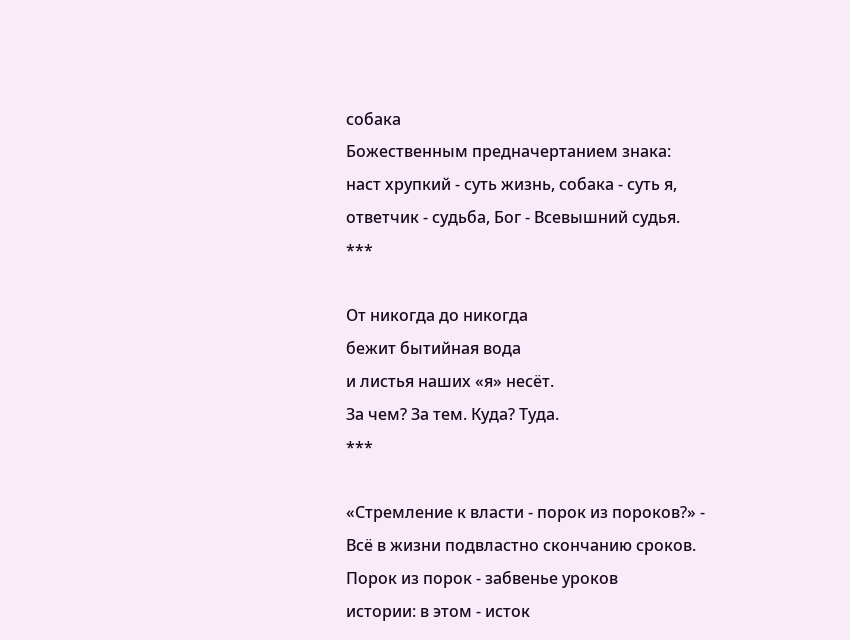собака
Божественным предначертанием знака:
наст хрупкий - суть жизнь, собака - суть я,
ответчик - судьба, Бог - Всевышний судья.
***

От никогда до никогда
бежит бытийная вода
и листья наших «я» несёт.
За чем? За тем. Куда? Туда.
***

«Стремление к власти - порок из пороков?» -
Всё в жизни подвластно скончанию сроков.
Порок из порок - забвенье уроков
истории: в этом - исток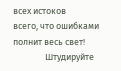всех истоков
всего, что ошибками полнит весь свет!
                Штудируйте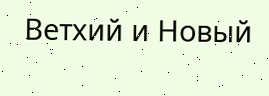Ветхий и Новый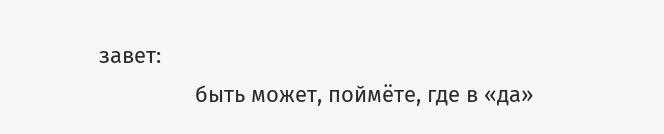завет:
                быть может, поймёте, где в «да»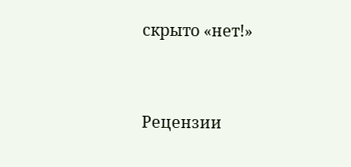скрыто «нет!»


Рецензии